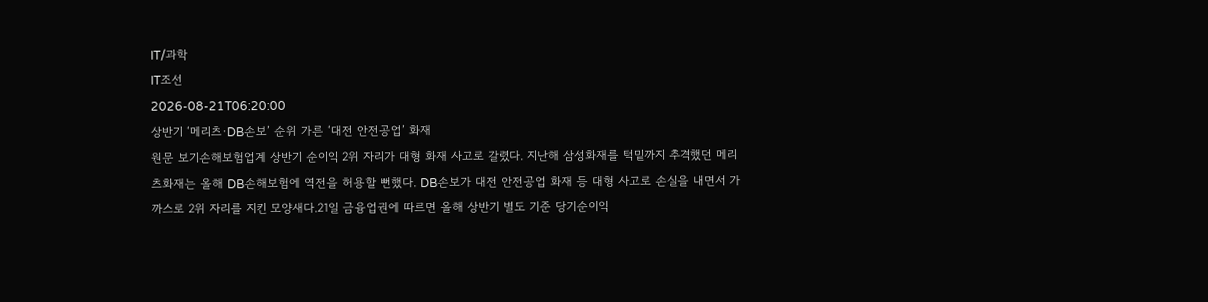IT/과학
IT조선
2026-08-21T06:20:00
상반기 ‘메리츠·DB손보’ 순위 가른 ‘대전 안전공업’ 화재
원문 보기손해보험업계 상반기 순이익 2위 자리가 대형 화재 사고로 갈렸다. 지난해 삼성화재를 턱밑까지 추격했던 메리츠화재는 올해 DB손해보험에 역전을 허용할 뻔했다. DB손보가 대전 안전공업 화재 등 대형 사고로 손실을 내면서 가까스로 2위 자리를 지킨 모양새다.21일 금융업권에 따르면 올해 상반기 별도 기준 당기순이익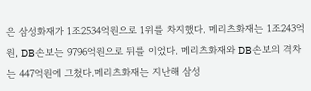은 삼성화재가 1조2534억원으로 1위를 차지했다. 메리츠화재는 1조243억원, DB손보는 9796억원으로 뒤를 이었다. 메리츠화재와 DB손보의 격차는 447억원에 그쳤다.메리츠화재는 지난해 삼성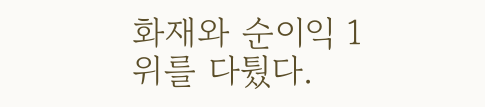화재와 순이익 1위를 다퉜다.